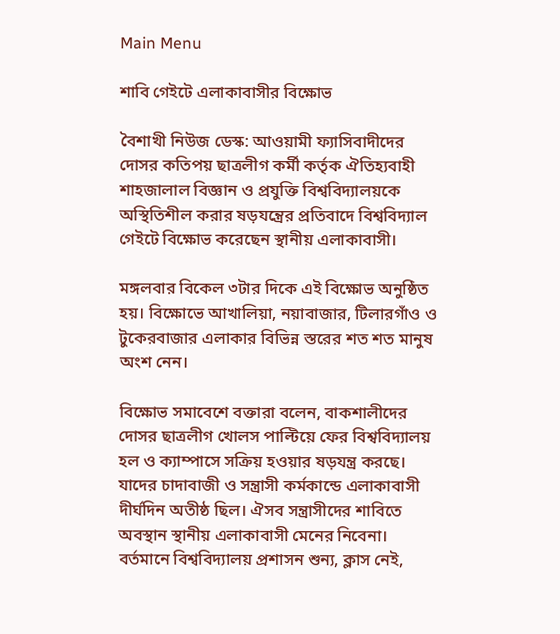Main Menu

শাবি গেইটে এলাকাবাসীর বিক্ষোভ

বৈশাখী নিউজ ডেস্ক: আওয়ামী ফ্যাসিবাদীদের দোসর কতিপয় ছাত্রলীগ কর্মী কর্তৃক ঐতিহ্যবাহী শাহজালাল বিজ্ঞান ও প্রযুক্তি বিশ্ববিদ্যালয়কে অস্থিতিশীল করার ষড়যন্ত্রের প্রতিবাদে বিশ্ববিদ্যাল গেইটে বিক্ষোভ করেছেন স্থানীয় এলাকাবাসী।

মঙ্গলবার বিকেল ৩টার দিকে এই বিক্ষোভ অনুষ্ঠিত হয়। বিক্ষোভে আখালিয়া, নয়াবাজার, টিলারগাঁও ও টুকেরবাজার এলাকার বিভিন্ন স্তরের শত শত মানুষ অংশ নেন।

বিক্ষোভ সমাবেশে বক্তারা বলেন, বাকশালীদের দোসর ছাত্রলীগ খোলস পাল্টিয়ে ফের বিশ্ববিদ্যালয় হল ও ক্যাম্পাসে সক্রিয় হওয়ার ষড়যন্ত্র করছে। যাদের চাদাবাজী ও সন্ত্রাসী কর্মকান্ডে এলাকাবাসী দীর্ঘদিন অতীষ্ঠ ছিল। ঐসব সন্ত্রাসীদের শাবিতে অবস্থান স্থানীয় এলাকাবাসী মেনের নিবেনা। বর্তমানে বিশ্ববিদ্যালয় প্রশাসন শুন্য, ক্লাস নেই,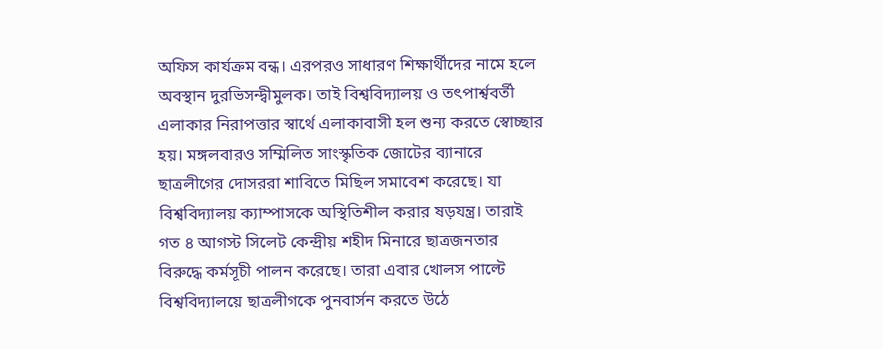অফিস কার্যক্রম বন্ধ। এরপরও সাধারণ শিক্ষার্থীদের নামে হলে অবস্থান দুরভিসন্দ্বীমুলক। তাই বিশ্ববিদ্যালয় ও তৎপার্শ্ববর্তী এলাকার নিরাপত্তার স্বার্থে এলাকাবাসী হল শুন্য করতে স্বোচ্ছার হয়। মঙ্গলবারও সম্মিলিত সাংস্কৃতিক জোটের ব্যানারে ছাত্রলীগের দোসররা শাবিতে মিছিল সমাবেশ করেছে। যা বিশ্ববিদ্যালয় ক্যাম্পাসকে অস্থিতিশীল করার ষড়যন্ত্র। তারাই গত ৪ আগস্ট সিলেট কেন্দ্রীয় শহীদ মিনারে ছাত্রজনতার বিরুদ্ধে কর্মসূচী পালন করেছে। তারা এবার খোলস পাল্টে বিশ্ববিদ্যালয়ে ছাত্রলীগকে পুনবার্সন করতে উঠে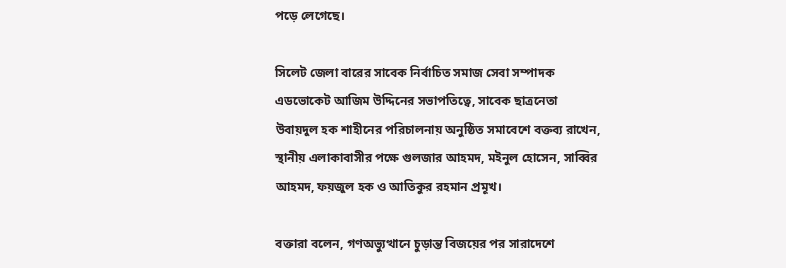পড়ে লেগেছে।

সিলেট জেলা বারের সাবেক নির্বাচিত সমাজ সেবা সম্পাদক এডভোকেট আজিম উদ্দিনের সভাপতিত্বে, সাবেক ছাত্রনেতা উবায়দুল হক শাহীনের পরিচালনায় অনুষ্ঠিত সমাবেশে বক্তব্য রাখেন, স্থানীয় এলাকাবাসীর পক্ষে গুলজার আহমদ, মইনুল হোসেন, সাব্বির আহমদ, ফয়জুল হক ও আতিকুর রহমান প্রমূখ।

বক্তারা বলেন, গণঅভ্যুত্থানে চুড়ান্ত বিজয়ের পর সারাদেশে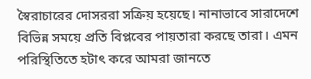স্বৈরাচারের দোসররা সক্রিয় হয়েছে। নানাভাবে সারাদেশে বিভিন্ন সময়ে প্রতি বিপ্লবের পায়তারা করছে তারা। এমন পরিস্থিতিতে হটাৎ করে আমরা জানতে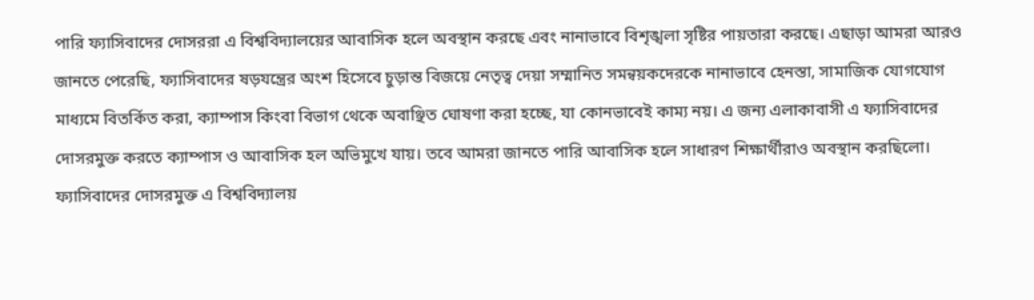পারি ফ্যাসিবাদের দোসররা এ বিশ্ববিদ্যালয়ের আবাসিক হলে অবস্থান করছে এবং নানাভাবে বিশৃঙ্খলা সৃষ্টির পায়তারা করছে। এছাড়া আমরা আরও জানতে পেরেছি, ফ্যাসিবাদের ষড়যন্ত্রের অংশ হিসেবে চুড়ান্ত বিজয়ে নেতৃত্ব দেয়া সম্মানিত সমন্বয়কদেরকে নানাভাবে হেনস্তা, সামাজিক যোগযোগ মাধ্যমে বিতর্কিত করা, ক্যাম্পাস কিংবা বিভাগ থেকে অবাঞ্ছিত ঘোষণা করা হচ্ছে, যা কোনভাবেই কাম্য নয়। এ জন্য এলাকাবাসী এ ফ্যাসিবাদের দোসরমুক্ত করতে ক্যাম্পাস ও আবাসিক হল অভিমুখে যায়। তবে আমরা জানতে পারি আবাসিক হলে সাধারণ শিক্ষার্থীরাও অবস্থান করছিলো। ফ্যাসিবাদের দোসরমুক্ত এ বিশ্ববিদ্যালয়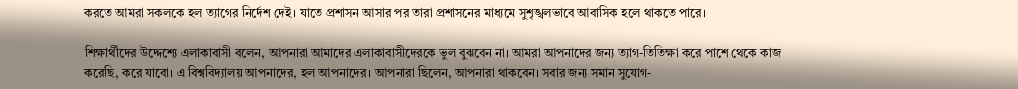করতে আমরা সকলকে হল ত্যাগের নির্দেশ দেই। যাতে প্রশাসন আসার পর তারা প্রশাসনের মাধ্যমে সুশৃঙ্খলভাবে আবাসিক হলে থাকতে পারে।

শিক্ষার্থীদের উদ্দেশ্যে এলাকাবাসী বলেন, আপনারা আমাদের এলাকাবাসীদেরকে ভুল বুঝবেন না। আমরা আপনাদের জন্য ত্যাগ-তিতিক্ষা করে পাশে থেকে কাজ করেছি, করে যাবো। এ বিশ্ববিদ্যালয় আপনাদের, হল আপনাদের। আপনারা ছিলেন, আপনারা থাকবেন। সবার জন্য সমান সুযোগ-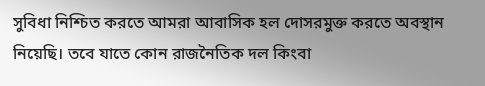সুবিধা নিশ্চিত করতে আমরা আবাসিক হল দোসরমুক্ত করতে অবস্থান নিয়েছি। তবে যাতে কোন রাজনৈতিক দল কিংবা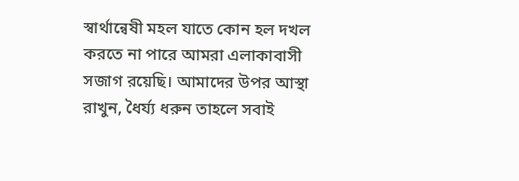স্বার্থান্বেষী মহল যাতে কোন হল দখল করতে না পারে আমরা এলাকাবাসী সজাগ রয়েছি। আমাদের উপর আস্থা রাখুন, ধৈর্য্য ধরুন তাহলে সবাই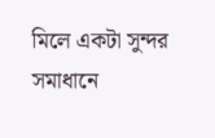মিলে একটা সুন্দর সমাধানে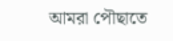আমরা পৌছাতে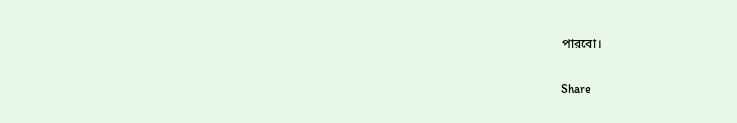পারবো।

Share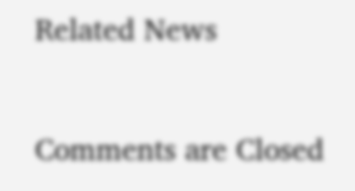Related News

Comments are Closed